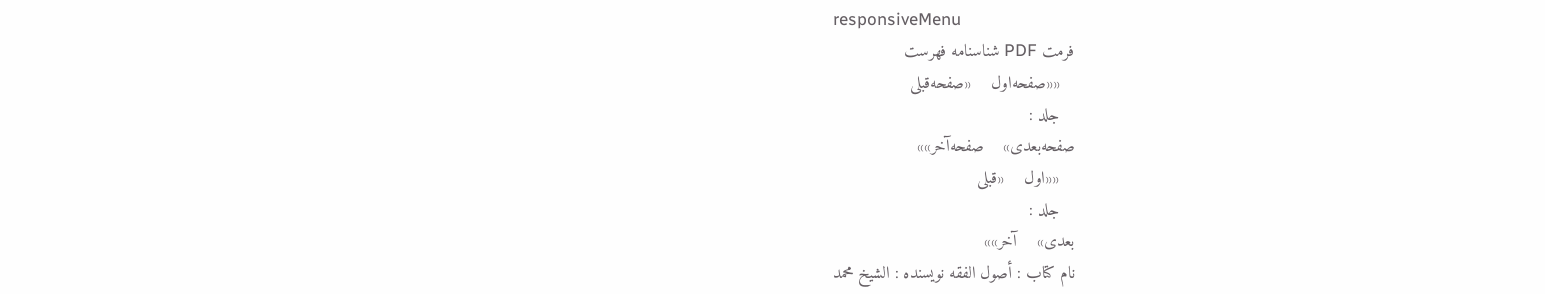responsiveMenu
فرمت PDF شناسنامه فهرست
   ««صفحه‌اول    «صفحه‌قبلی
   جلد :
صفحه‌بعدی»    صفحه‌آخر»»
   ««اول    «قبلی
   جلد :
بعدی»    آخر»»
نام کتاب : أصول الفقه نویسنده : الشيخ محمد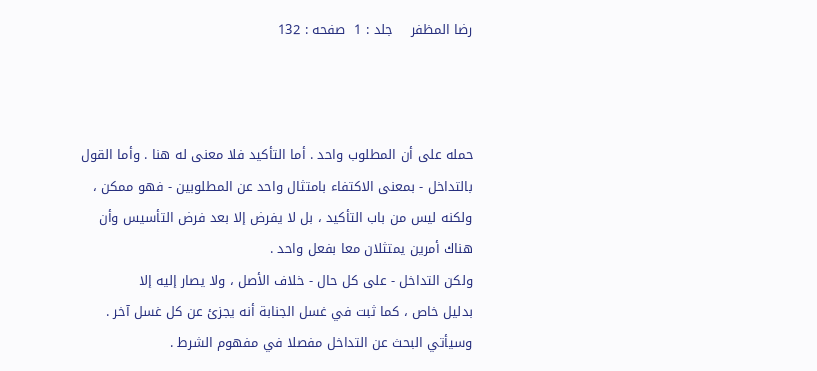رضا المظفر    جلد : 1  صفحه : 132



حمله على أن المطلوب واحد . أما التأكيد فلا معنى له هنا . وأما القول
بالتداخل - بمعنى الاكتفاء بامتثال واحد عن المطلوبين - فهو ممكن ،
ولكنه ليس من باب التأكيد ، بل لا يفرض إلا بعد فرض التأسيس وأن
هناك أمرين يمتثلان معا بفعل واحد .
ولكن التداخل - على كل حال - خلاف الأصل ، ولا يصار إليه إلا
بدليل خاص ، كما ثبت في غسل الجنابة أنه يجزئ عن كل غسل آخر .
وسيأتي البحث عن التداخل مفصلا في مفهوم الشرط .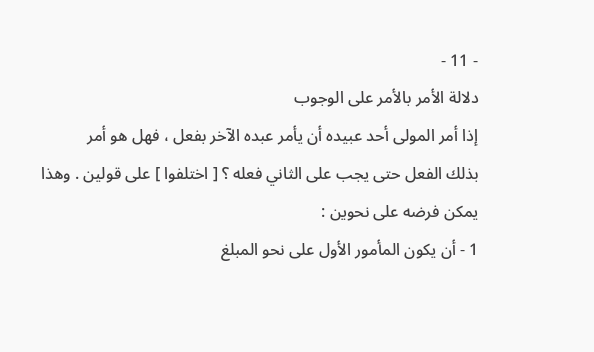- 11 -
دلالة الأمر بالأمر على الوجوب
إذا أمر المولى أحد عبيده أن يأمر عبده الآخر بفعل ، فهل هو أمر
بذلك الفعل حتى يجب على الثاني فعله ؟ [ اختلفوا ] على قولين . وهذا
يمكن فرضه على نحوين :
1 - أن يكون المأمور الأول على نحو المبلغ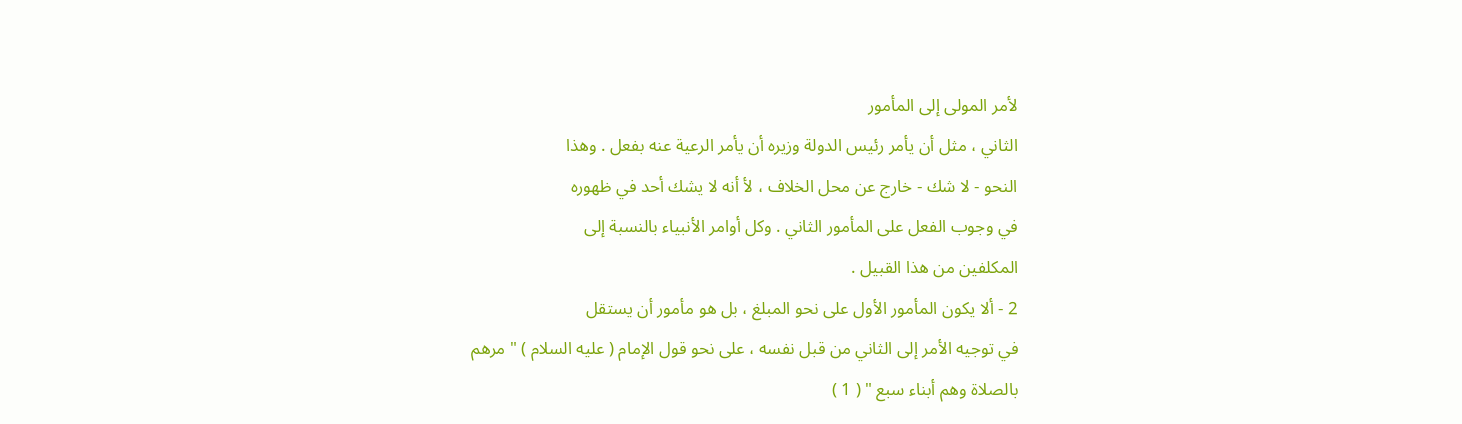لأمر المولى إلى المأمور
الثاني ، مثل أن يأمر رئيس الدولة وزيره أن يأمر الرعية عنه بفعل . وهذا
النحو - لا شك - خارج عن محل الخلاف ، لأ أنه لا يشك أحد في ظهوره
في وجوب الفعل على المأمور الثاني . وكل أوامر الأنبياء بالنسبة إلى
المكلفين من هذا القبيل .
2 - ألا يكون المأمور الأول على نحو المبلغ ، بل هو مأمور أن يستقل
في توجيه الأمر إلى الثاني من قبل نفسه ، على نحو قول الإمام ( عليه السلام ) " مرهم
بالصلاة وهم أبناء سبع " ( 1 )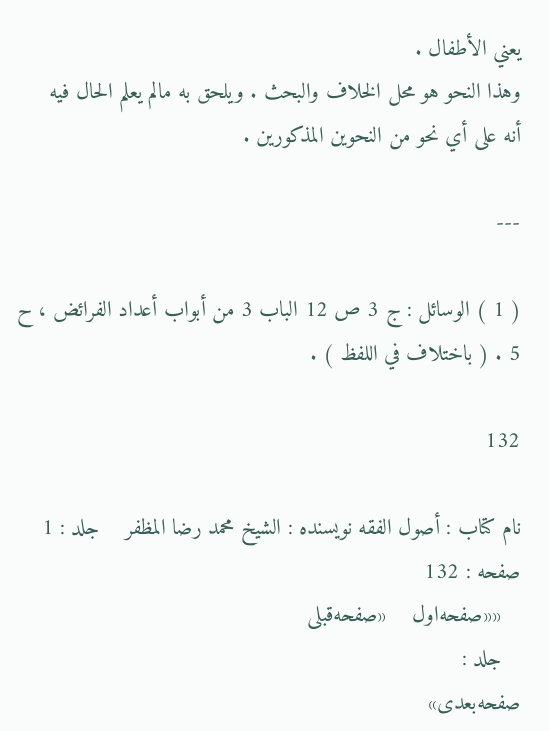يعني الأطفال .
وهذا النحو هو محل الخلاف والبحث . ويلحق به مالم يعلم الحال فيه
أنه على أي نحو من النحوين المذكورين .

---

( 1 ) الوسائل : ج 3 ص 12 الباب 3 من أبواب أعداد الفرائض ، ح 5 . ( باختلاف في اللفظ ) .

132

نام کتاب : أصول الفقه نویسنده : الشيخ محمد رضا المظفر    جلد : 1  صفحه : 132
   ««صفحه‌اول    «صفحه‌قبلی
   جلد :
صفحه‌بعدی»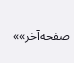صفحه‌آخر»»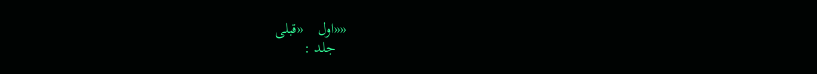««اول    «قبلی
   جلد :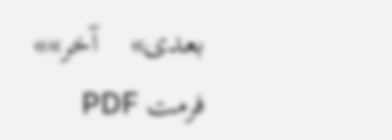بعدی»    آخر»»
فرمت PDF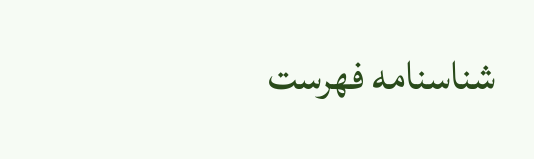شناسنامه فهرست